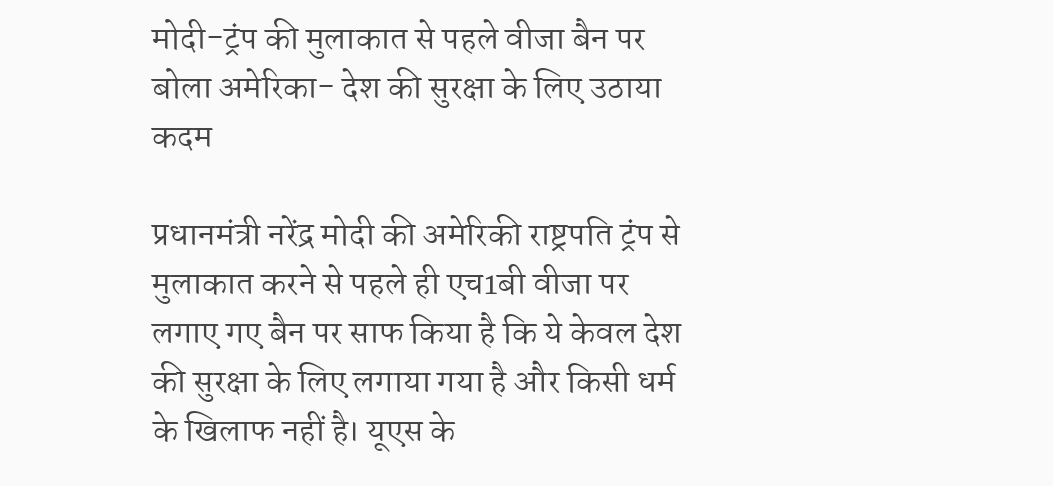मोदी-ट्रंप की मुलाकात से पहले वीजा बैन पर बोला अमेरिका- देश की सुरक्षा के लिए उठाया कदम

प्रधानमंत्री नरेंद्र मोदी की अमेरिकी राष्ट्रपति ट्रंप से मुलाकात करने से पहले ही एच1बी वीजा पर लगाए गए बैन पर साफ किया है कि ये केवल देश की सुरक्षा के लिए लगाया गया है और किसी धर्म के खिलाफ नहीं है। यूएस के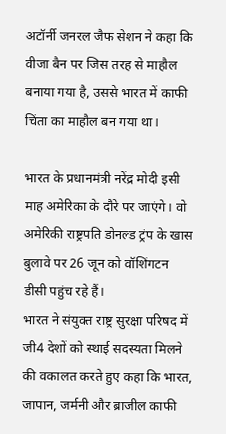अटॉर्नी जनरल जैफ सेशन ने कहा कि वीजा बैन पर जिस तरह से माहौल बनाया गया है, उससे भारत में काफी चिंता का माहौल बन गया था।

भारत के प्रधानमंत्री नरेंद्र मोदी इसी माह अमेरिका के दौरे पर जाएंगे। वो अमेरिकी राष्ट्रपति डोनल्ड ट्रंप के खास बुलावे पर 26 जून को वॉशिंगटन डीसी पहुंच रहे हैं।
भारत ने संयुक्त राष्ट्र सुरक्षा परिषद में जी4 देशों को स्थाई सदस्यता मिलने की वकालत करते हुए कहा कि भारत, जापान, जर्मनी और ब्राजील काफी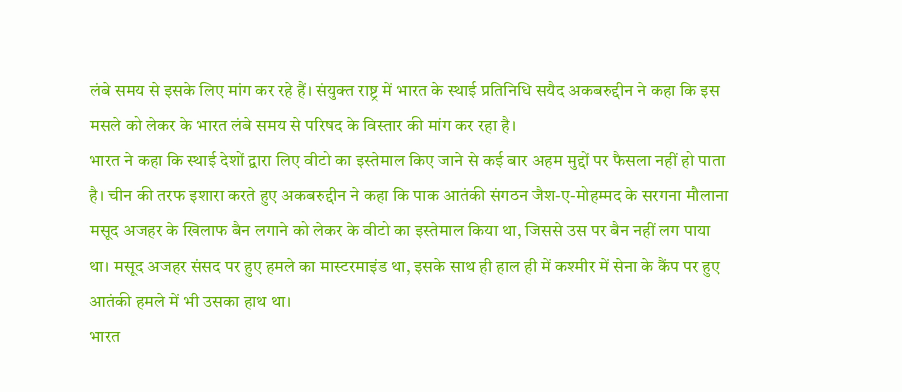लंबे समय से इसके लिए मांग कर रहे हैं। संयुक्त राष्ट्र में भारत के स्थाई प्रतिनिधि सयैद अकबरुद्दीन ने कहा कि इस मसले को लेकर के भारत लंबे समय से परिषद के विस्तार की मांग कर रहा है।
भारत ने कहा कि स्थाई देशों द्वारा लिए वीटो का इस्तेमाल किए जाने से कई बार अहम मुद्दों पर फैसला नहीं हो पाता है। चीन की तरफ इशारा करते हुए अकबरुद्दीन ने कहा कि पाक आतंकी संगठन जैश-ए-मोहम्मद के सरगना मौलाना मसूद अजहर के खिलाफ बैन लगाने को लेकर के वीटो का इस्तेमाल किया था, जिससे उस पर बैन नहीं लग पाया था। मसूद अजहर संसद पर हुए हमले का मास्टरमाइंड था, इसके साथ ही हाल ही में कश्मीर में सेना के कैंप पर हुए आतंकी हमले में भी उसका हाथ था।
भारत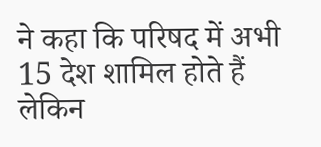ने कहा कि परिषद में अभी 15 देश शामिल होते हैं लेकिन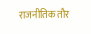राजनीतिक तौर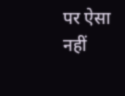पर ऐसा नहीं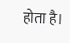होता है।